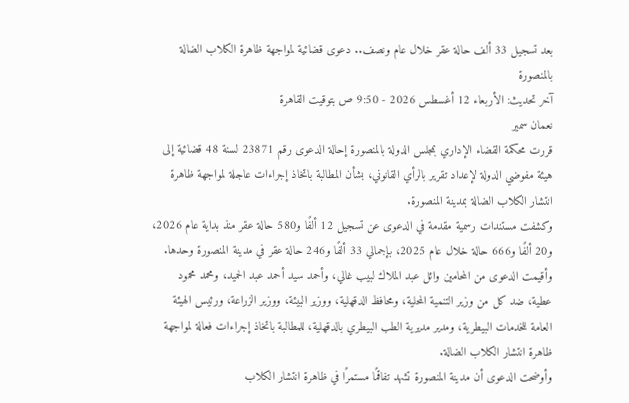بعد تسجيل 33 ألف حالة عقر خلال عام ونصف.. دعوى قضائية لمواجهة ظاهرة الكلاب الضالة بالمنصورة
آخر تحديث: الأربعاء 12 أغسطس 2026 - 9:50 ص بتوقيت القاهرة
نعمان سمير
قررت محكمة القضاء الإداري بمجلس الدولة بالمنصورة إحالة الدعوى رقم 23871 لسنة 48 قضائية إلى هيئة مفوضي الدولة لإعداد تقرير بالرأي القانوني، بشأن المطالبة باتخاذ إجراءات عاجلة لمواجهة ظاهرة انتشار الكلاب الضالة بمدينة المنصورة.
وكشفت مستندات رسمية مقدمة في الدعوى عن تسجيل 12 ألفًا و580 حالة عقر منذ بداية عام 2026، و20 ألفًا و666 حالة خلال عام 2025، بإجمالي 33 ألفًا و246 حالة عقر في مدينة المنصورة وحدها.
وأقيمت الدعوى من المحامين وائل عبد الملاك لبيب غالي، وأحمد سيد أحمد عبد الحميد، ومحمد محمود عطية، ضد كل من وزير التنمية المحلية، ومحافظ الدقهلية، ووزير البيئة، ووزير الزراعة، ورئيس الهيئة العامة للخدمات البيطرية، ومدير مديرية الطب البيطري بالدقهلية، للمطالبة باتخاذ إجراءات فعالة لمواجهة ظاهرة انتشار الكلاب الضالة.
وأوضحت الدعوى أن مدينة المنصورة تشهد تفاقمًا مستمرًا في ظاهرة انتشار الكلاب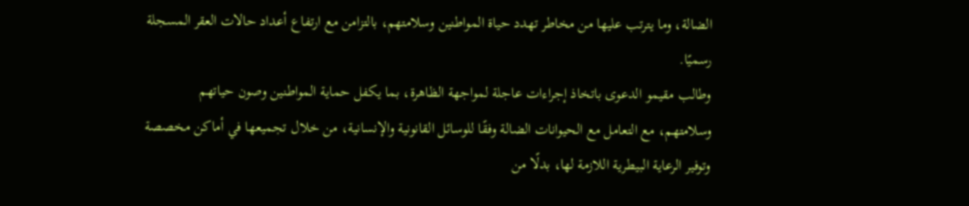الضالة، وما يترتب عليها من مخاطر تهدد حياة المواطنين وسلامتهم، بالتزامن مع ارتفاع أعداد حالات العقر المسجلة رسميًا.
وطالب مقيمو الدعوى باتخاذ إجراءات عاجلة لمواجهة الظاهرة، بما يكفل حماية المواطنين وصون حياتهم وسلامتهم، مع التعامل مع الحيوانات الضالة وفقًا للوسائل القانونية والإنسانية، من خلال تجميعها في أماكن مخصصة وتوفير الرعاية البيطرية اللازمة لها، بدلًا من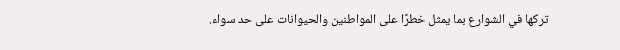تركها في الشوارع بما يمثل خطرًا على المواطنين والحيوانات على حد سواء.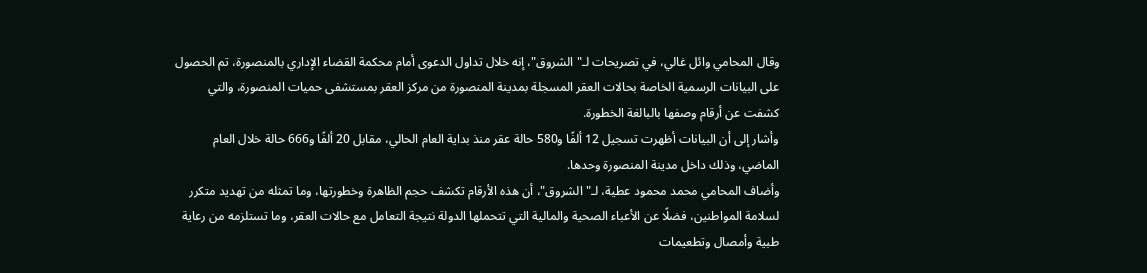وقال المحامي وائل غالي، في تصريحات لـ"الشروق"، إنه خلال تداول الدعوى أمام محكمة القضاء الإداري بالمنصورة، تم الحصول على البيانات الرسمية الخاصة بحالات العقر المسجلة بمدينة المنصورة من مركز العقر بمستشفى حميات المنصورة، والتي كشفت عن أرقام وصفها بالبالغة الخطورة.
وأشار إلى أن البيانات أظهرت تسجيل 12 ألفًا و580 حالة عقر منذ بداية العام الحالي، مقابل 20 ألفًا و666 حالة خلال العام الماضي، وذلك داخل مدينة المنصورة وحدها.
وأضاف المحامي محمد محمود عطية، لـ"الشروق"، أن هذه الأرقام تكشف حجم الظاهرة وخطورتها، وما تمثله من تهديد متكرر لسلامة المواطنين، فضلًا عن الأعباء الصحية والمالية التي تتحملها الدولة نتيجة التعامل مع حالات العقر، وما تستلزمه من رعاية طبية وأمصال وتطعيمات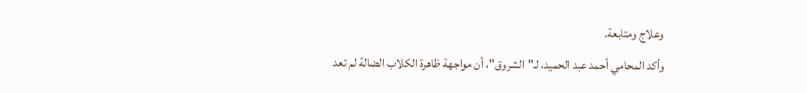وعلاج ومتابعة.
وأكد المحامي أحمد عبد الحميد، لـ"الشروق"، أن مواجهة ظاهرة الكلاب الضالة لم تعد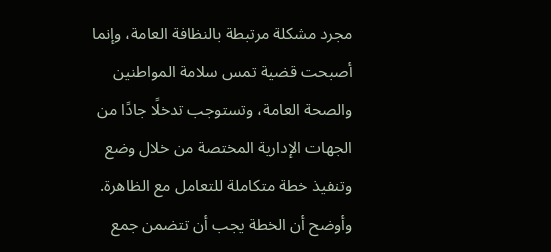مجرد مشكلة مرتبطة بالنظافة العامة، وإنما أصبحت قضية تمس سلامة المواطنين والصحة العامة، وتستوجب تدخلًا جادًا من الجهات الإدارية المختصة من خلال وضع وتنفيذ خطة متكاملة للتعامل مع الظاهرة.
وأوضح أن الخطة يجب أن تتضمن جمع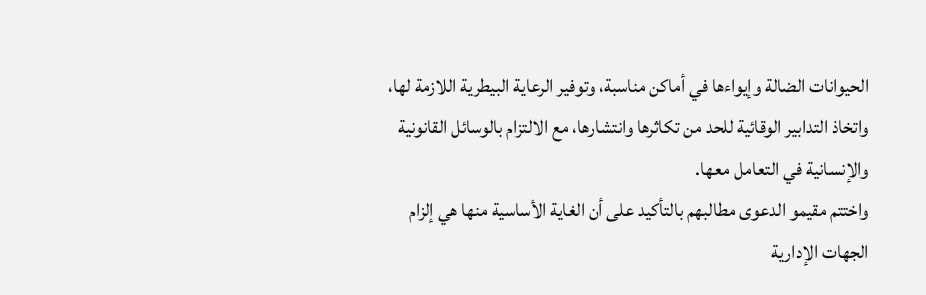الحيوانات الضالة وإيواءها في أماكن مناسبة، وتوفير الرعاية البيطرية اللازمة لها، واتخاذ التدابير الوقائية للحد من تكاثرها وانتشارها، مع الالتزام بالوسائل القانونية والإنسانية في التعامل معها.
واختتم مقيمو الدعوى مطالبهم بالتأكيد على أن الغاية الأساسية منها هي إلزام الجهات الإدارية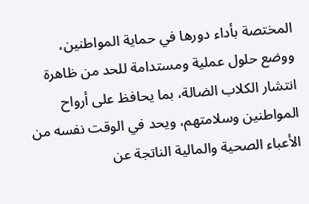المختصة بأداء دورها في حماية المواطنين، ووضع حلول عملية ومستدامة للحد من ظاهرة انتشار الكلاب الضالة، بما يحافظ على أرواح المواطنين وسلامتهم، ويحد في الوقت نفسه من الأعباء الصحية والمالية الناتجة عن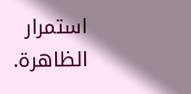استمرار الظاهرة.